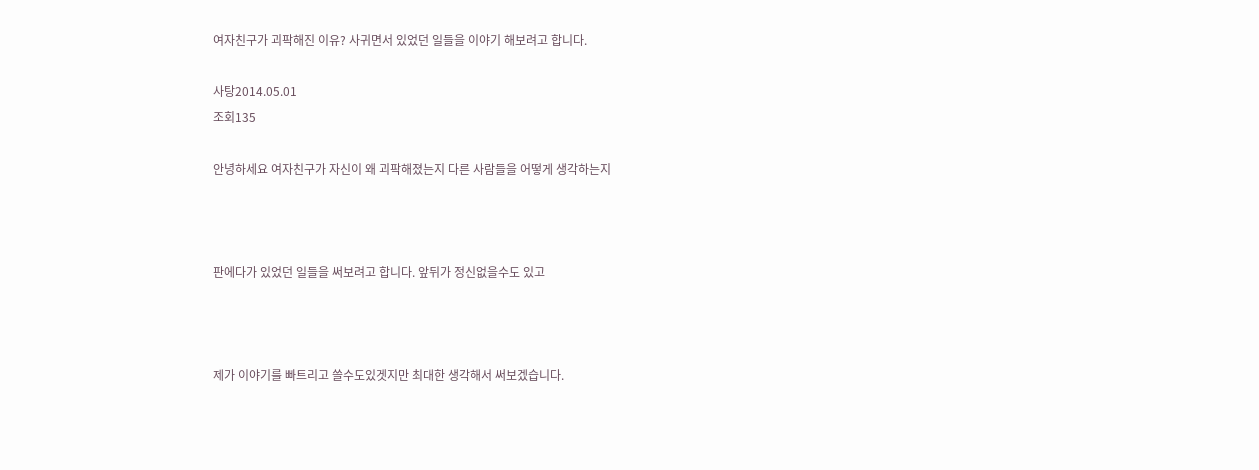여자친구가 괴팍해진 이유? 사귀면서 있었던 일들을 이야기 해보려고 합니다.

사탕2014.05.01
조회135

안녕하세요 여자친구가 자신이 왜 괴팍해졌는지 다른 사람들을 어떻게 생각하는지



판에다가 있었던 일들을 써보려고 합니다. 앞뒤가 정신없을수도 있고



제가 이야기를 빠트리고 쓸수도있겟지만 최대한 생각해서 써보겠습니다.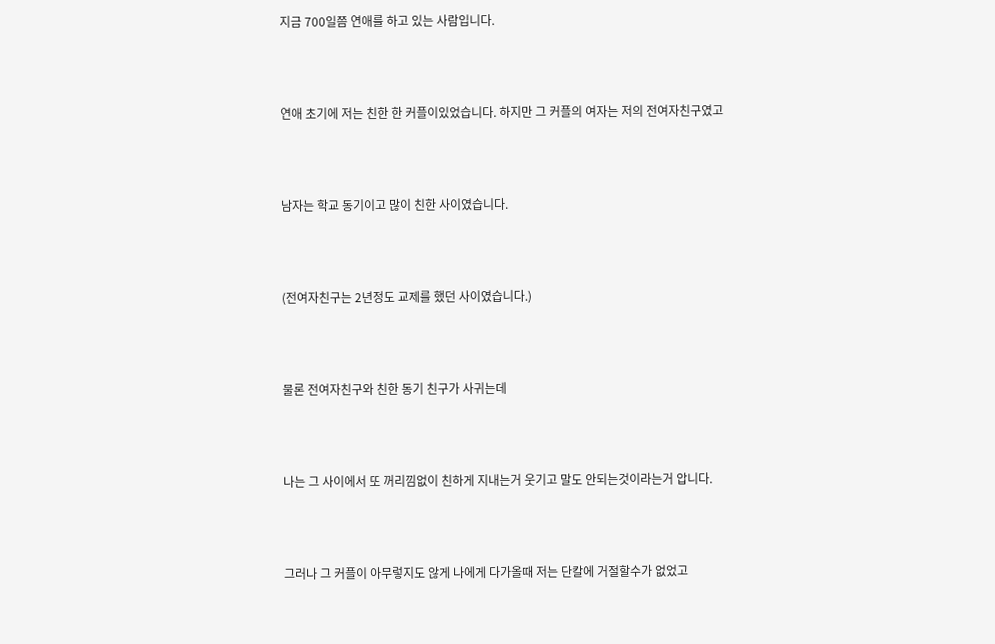지금 700일쯤 연애를 하고 있는 사람입니다.



연애 초기에 저는 친한 한 커플이있었습니다. 하지만 그 커플의 여자는 저의 전여자친구였고



남자는 학교 동기이고 많이 친한 사이였습니다.



(전여자친구는 2년정도 교제를 했던 사이였습니다.)



물론 전여자친구와 친한 동기 친구가 사귀는데



나는 그 사이에서 또 꺼리낌없이 친하게 지내는거 웃기고 말도 안되는것이라는거 압니다.



그러나 그 커플이 아무렇지도 않게 나에게 다가올때 저는 단칼에 거절할수가 없었고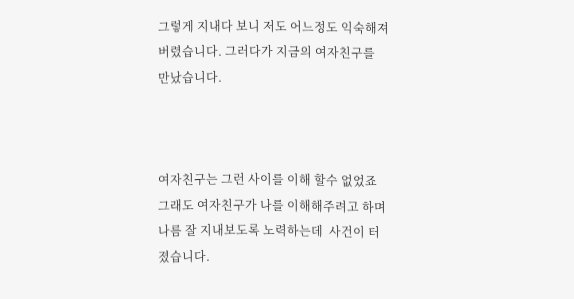그렇게 지내다 보니 저도 어느정도 익숙해져 버렸습니다. 그러다가 지금의 여자친구를 만났습니다.



여자친구는 그런 사이를 이해 할수 없었죠 그래도 여자친구가 나를 이해해주려고 하며 나름 잘 지내보도록 노력하는데  사건이 터졌습니다.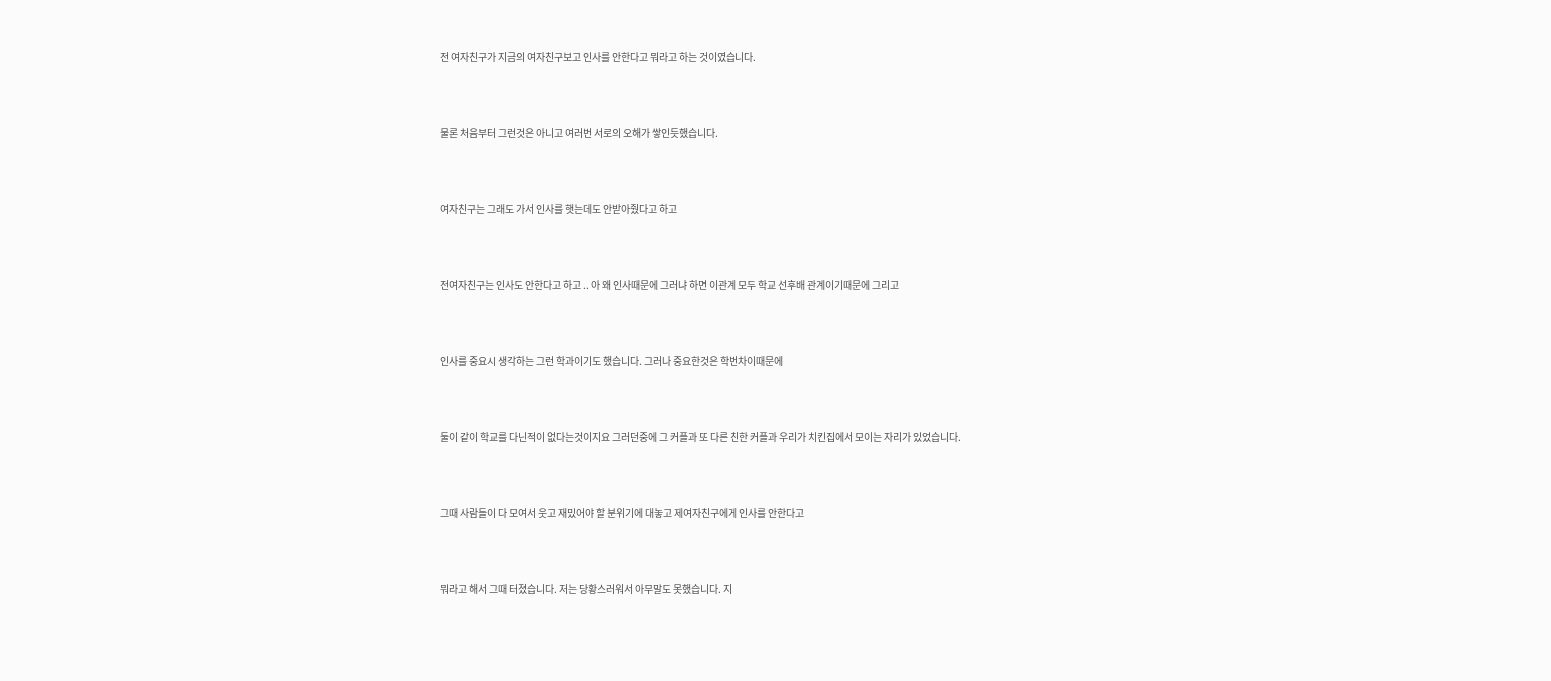전 여자친구가 지금의 여자친구보고 인사를 안한다고 뭐라고 하는 것이였습니다.



물론 처음부터 그런것은 아니고 여러번 서로의 오해가 쌓인듯했습니다.



여자친구는 그래도 가서 인사를 햇는데도 안받아줬다고 하고



전여자친구는 인사도 안한다고 하고 .. 아 왜 인사때문에 그러냐 하면 이관계 모두 학교 선후배 관계이기때문에 그리고



인사를 중요시 생각하는 그런 학과이기도 했습니다. 그러나 중요한것은 학번차이때문에



둘이 같이 학교를 다닌적이 없다는것이지요 그러던중에 그 커플과 또 다른 친한 커플과 우리가 치킨집에서 모이는 자리가 있었습니다.



그때 사람들이 다 모여서 웃고 재밌어야 할 분위기에 대놓고 제여자친구에게 인사를 안한다고



뭐라고 해서 그때 터졌습니다. 저는 당황스러워서 아무말도 못했습니다. 지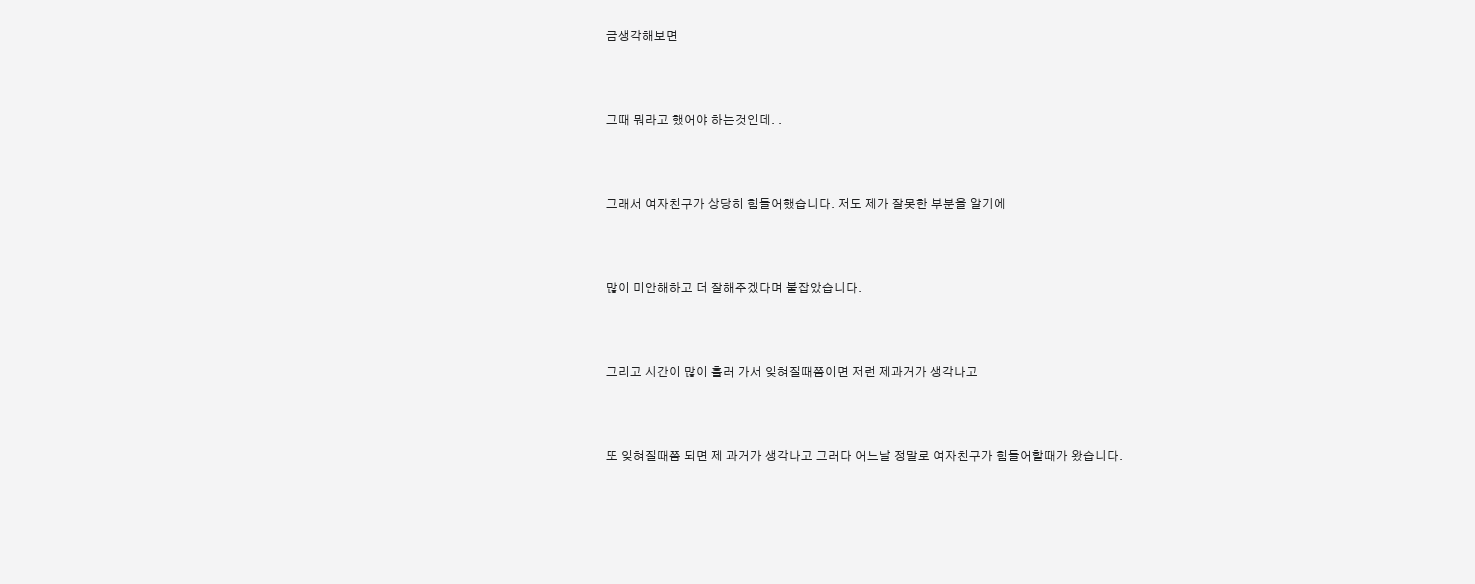금생각해보면



그때 뭐라고 했어야 하는것인데. .



그래서 여자친구가 상당히 힘들어했습니다. 저도 제가 잘못한 부분을 알기에



많이 미안해하고 더 잘해주겠다며 붙잡았습니다.



그리고 시간이 많이 흘러 가서 잊혀질때쯤이면 저런 제과거가 생각나고



또 잊혀질때쯤 되면 제 과거가 생각나고 그러다 어느날 정말로 여자친구가 힘들어할때가 왔습니다.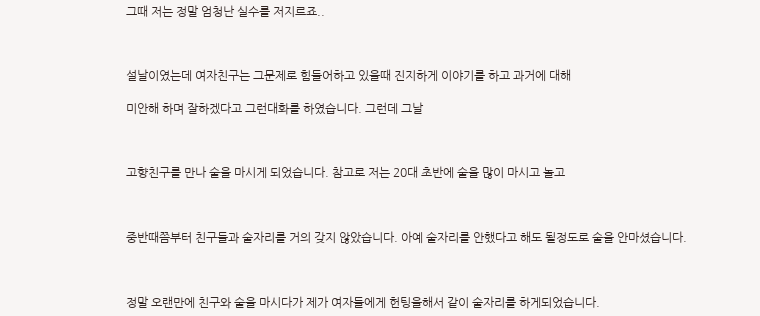그때 저는 정말 엄청난 실수를 저지르죠..



설날이였는데 여자친구는 그문제로 힘들어하고 있을때 진지하게 이야기를 하고 과거에 대해

미안해 하며 잘하겠다고 그런대화를 하였습니다. 그런데 그날



고향친구를 만나 술을 마시게 되었습니다. 참고로 저는 20대 초반에 술을 많이 마시고 놀고



중반때쯤부터 친구들과 술자리를 거의 갖지 않았습니다. 아예 술자리를 안했다고 해도 될정도로 술을 안마셨습니다.



정말 오랜만에 친구와 술을 마시다가 제가 여자들에게 헌팅을해서 같이 술자리를 하게되었습니다.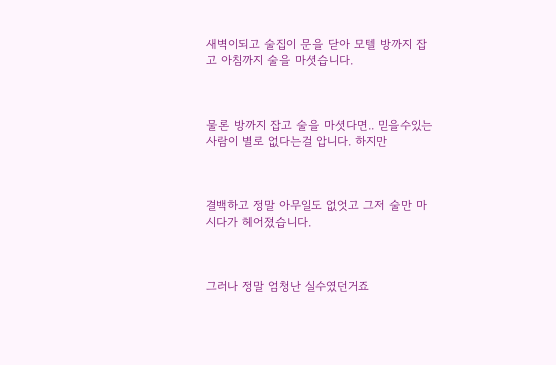새벽이되고 술집이 문을 닫아 모텔 방까지 잡고 아침까지 술을 마셧습니다.



물론 방까지 잡고 술을 마셧다면.. 믿을수있는 사람이 별로 없다는걸 압니다. 하지만



결백하고 정말 아무일도 없엇고 그저 술만 마시다가 헤어졌습니다.



그러나 정말 엄청난 실수였던거죠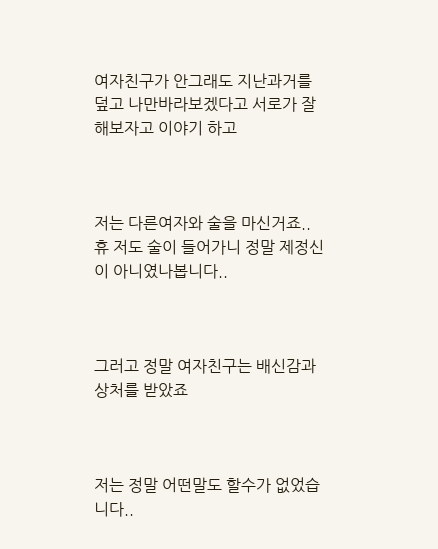여자친구가 안그래도 지난과거를 덮고 나만바라보겠다고 서로가 잘해보자고 이야기 하고



저는 다른여자와 술을 마신거죠.. 휴 저도 술이 들어가니 정말 제정신이 아니였나봅니다..



그러고 정말 여자친구는 배신감과 상처를 받았죠



저는 정말 어떤말도 할수가 없었습니다..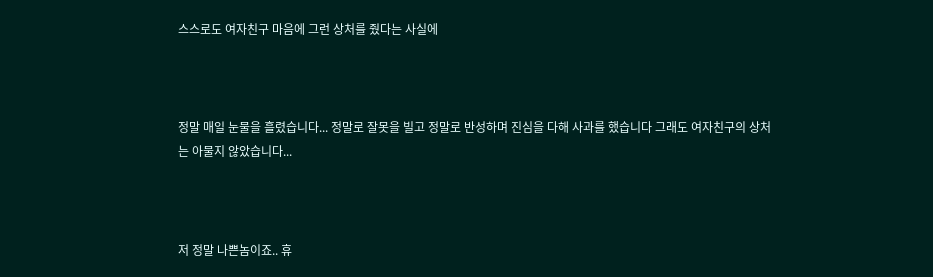스스로도 여자친구 마음에 그런 상처를 줬다는 사실에



정말 매일 눈물을 흘렸습니다... 정말로 잘못을 빌고 정말로 반성하며 진심을 다해 사과를 했습니다 그래도 여자친구의 상처는 아물지 않았습니다...



저 정말 나쁜놈이죠.. 휴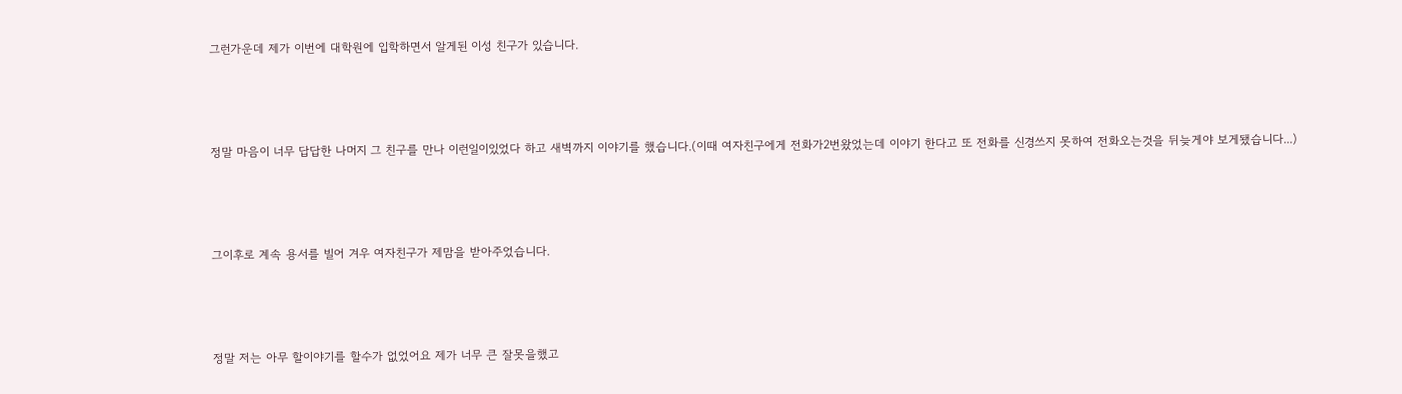그런가운데 제가 이번에 대학원에 입학하면서 알게된 이성 친구가 있습니다.



정말 마음이 너무 답답한 나머지 그 친구를 만나 이런일이있었다 하고 새벽까지 이야기를 했습니다.(이때 여자친구에게 전화가2번왔었는데 이야기 한다고 또 전화를 신경쓰지 못하여 전화오는것을 뒤늦게야 보게됐습니다...)



그이후로 계속 용서를 빌어 겨우 여자친구가 제맘을 받아주었습니다.



정말 저는 아무 할이야기를 할수가 없었어요 제가 너무 큰 잘못을했고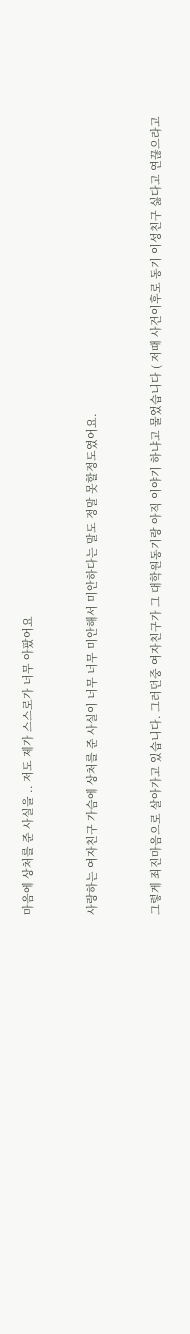마음에 상처를 준 사실을 .. 저도 제가 스스로가 너무 아팠어요



사랑하는 여자친구 가슴에 상처를 준 사실이 너무 너무 미안해서 미안하다는 말도 정말 못할정도였어요.



그렇게 죄진마음으로 살아가고 있습니다. 그러던중 여자친구가 그 대학원동기랑 아직 이야기 하냐고 물었습니다 ( 저때 사건이후로 동기 이성친구 싫다고 연끊으라고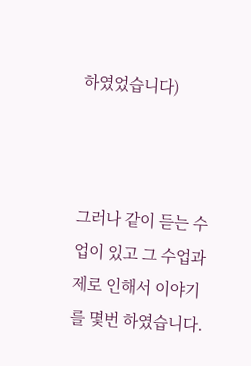하였었습니다)



그러나 같이 듣는 수업이 있고 그 수업과제로 인해서 이야기를 몇번 하였습니다.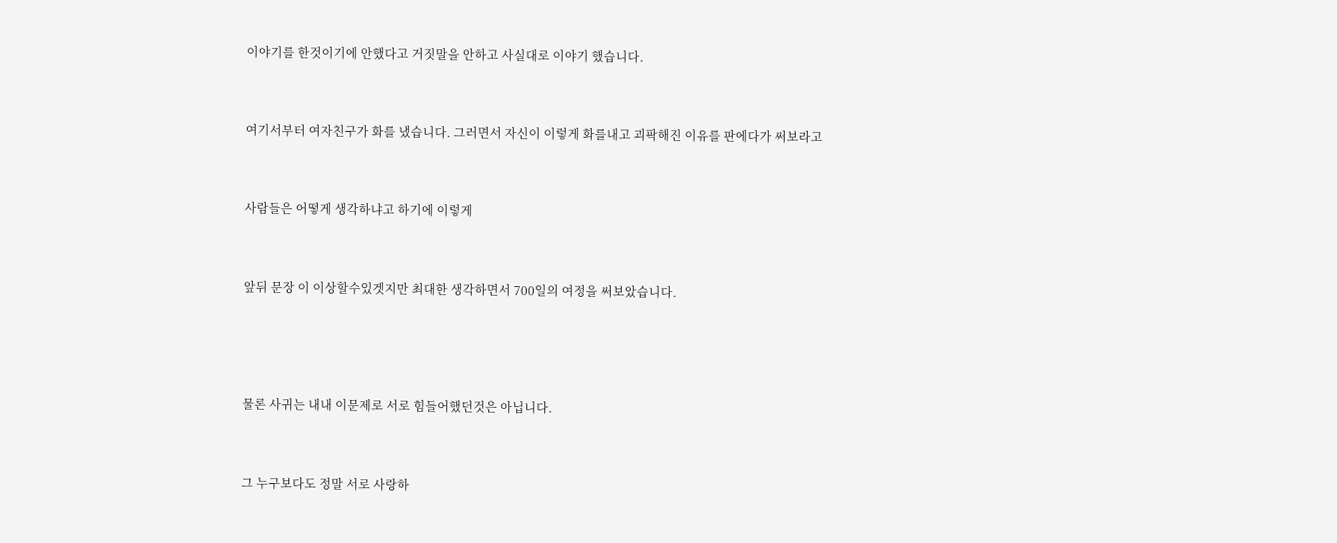이야기를 한것이기에 안했다고 거짓말을 안하고 사실대로 이야기 했습니다.



여기서부터 여자친구가 화를 냈습니다. 그러면서 자신이 이렇게 화를내고 괴팍해진 이유를 판에다가 써보라고



사람들은 어떻게 생각하냐고 하기에 이렇게



앞뒤 문장 이 이상할수있겟지만 최대한 생각하면서 700일의 여정을 써보았습니다.





물론 사귀는 내내 이문제로 서로 힘들어했던것은 아닙니다.



그 누구보다도 정말 서로 사랑하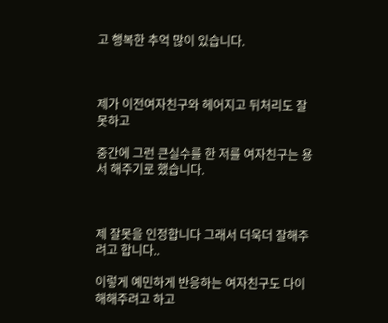고 행복한 추억 많이 있습니다.



제가 이전여자친구와 헤어지고 뒤처리도 잘 못하고

중간에 그런 큰실수를 한 저를 여자친구는 용서 해주기로 했습니다.



제 잘못을 인정합니다 그래서 더욱더 잘해주려고 합니다..

이렇게 예민하게 반응하는 여자친구도 다이해해주려고 하고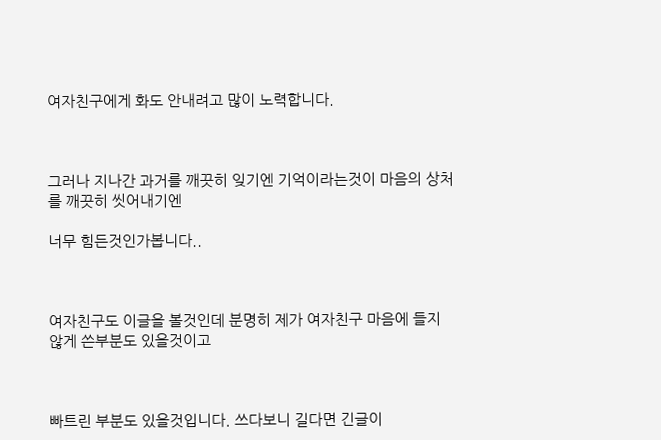여자친구에게 화도 안내려고 많이 노력합니다.



그러나 지나간 과거를 깨끗히 잊기엔 기억이라는것이 마음의 상처를 깨끗히 씻어내기엔

너무 힘든것인가봅니다..



여자친구도 이글을 볼것인데 분명히 제가 여자친구 마음에 들지 않게 쓴부분도 있을것이고



빠트린 부분도 있을것입니다. 쓰다보니 길다면 긴글이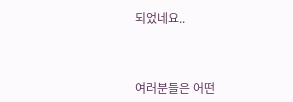되었네요..



여러분들은 어떤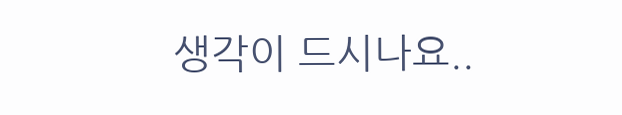생각이 드시나요..